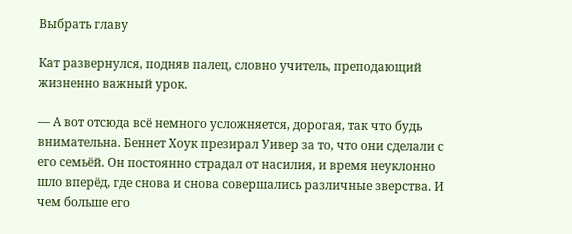Выбрать главу

Кат развернулся, подняв палец, словно учитель, преподающий жизненно важный урок.

— А вот отсюда всё немного усложняется, дорогая, так что будь внимательна. Беннет Хоук презирал Уивер за то, что они сделали с его семьёй. Он постоянно страдал от насилия, и время неуклонно шло вперёд, где снова и снова совершались различные зверства. И чем больше его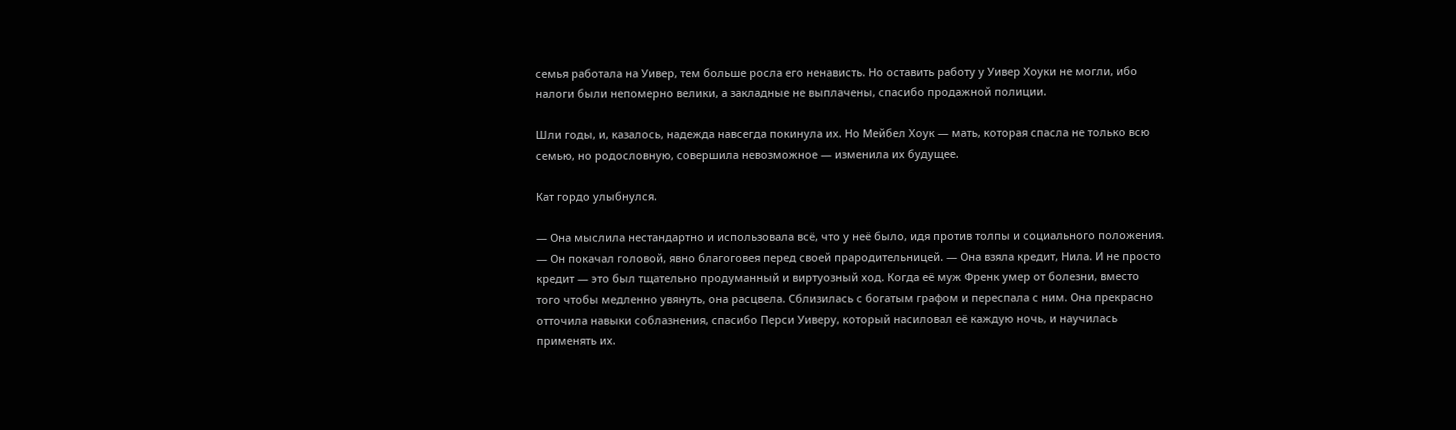семья работала на Уивер, тем больше росла его ненависть. Но оставить работу у Уивер Хоуки не могли, ибо налоги были непомерно велики, а закладные не выплачены, спасибо продажной полиции.

Шли годы, и, казалось, надежда навсегда покинула их. Но Мейбел Хоук — мать, которая спасла не только всю семью, но родословную, совершила невозможное — изменила их будущее.

Кат гордо улыбнулся.

— Она мыслила нестандартно и использовала всё, что у неё было, идя против толпы и социального положения. — Он покачал головой, явно благоговея перед своей прародительницей. — Она взяла кредит, Нила. И не просто кредит — это был тщательно продуманный и виртуозный ход. Когда её муж Френк умер от болезни, вместо того чтобы медленно увянуть, она расцвела. Сблизилась с богатым графом и переспала с ним. Она прекрасно отточила навыки соблазнения, спасибо Перси Уиверу, который насиловал её каждую ночь, и научилась применять их.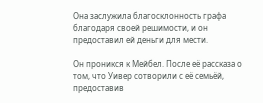Она заслужила благосклонность графа благодаря своей решимости, и он предоставил ей деньги для мести.

Он проникся к Мейбел. После её рассказа о том, что Уивер сотворили с её семьёй, предоставив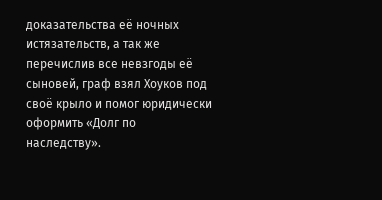доказательства её ночных истязательств, а так же перечислив все невзгоды её сыновей, граф взял Хоуков под своё крыло и помог юридически оформить «Долг по наследству».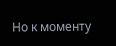Но к моменту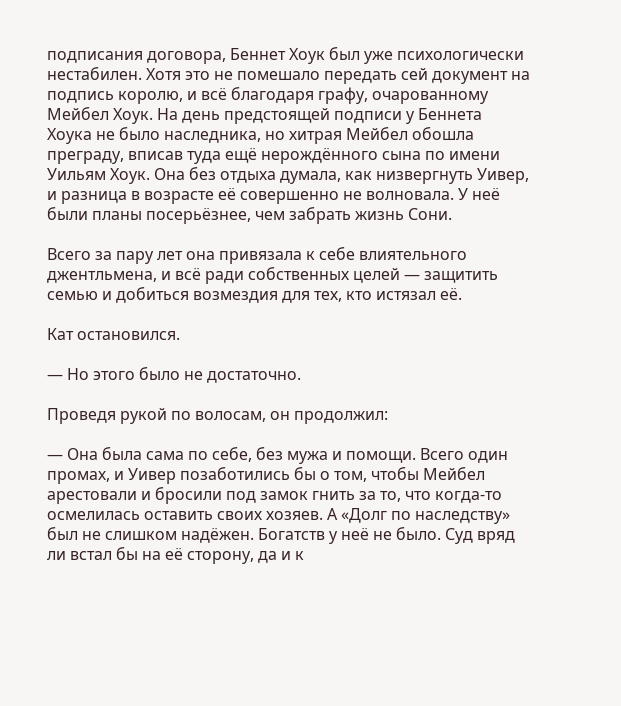подписания договора, Беннет Хоук был уже психологически нестабилен. Хотя это не помешало передать сей документ на подпись королю, и всё благодаря графу, очарованному Мейбел Хоук. На день предстоящей подписи у Беннета Хоука не было наследника, но хитрая Мейбел обошла преграду, вписав туда ещё нерождённого сына по имени Уильям Хоук. Она без отдыха думала, как низвергнуть Уивер, и разница в возрасте её совершенно не волновала. У неё были планы посерьёзнее, чем забрать жизнь Сони.

Всего за пару лет она привязала к себе влиятельного джентльмена, и всё ради собственных целей — защитить семью и добиться возмездия для тех, кто истязал её.

Кат остановился.

— Но этого было не достаточно.

Проведя рукой по волосам, он продолжил:

— Она была сама по себе, без мужа и помощи. Всего один промах, и Уивер позаботились бы о том, чтобы Мейбел арестовали и бросили под замок гнить за то, что когда-то осмелилась оставить своих хозяев. А «Долг по наследству» был не слишком надёжен. Богатств у неё не было. Суд вряд ли встал бы на её сторону, да и к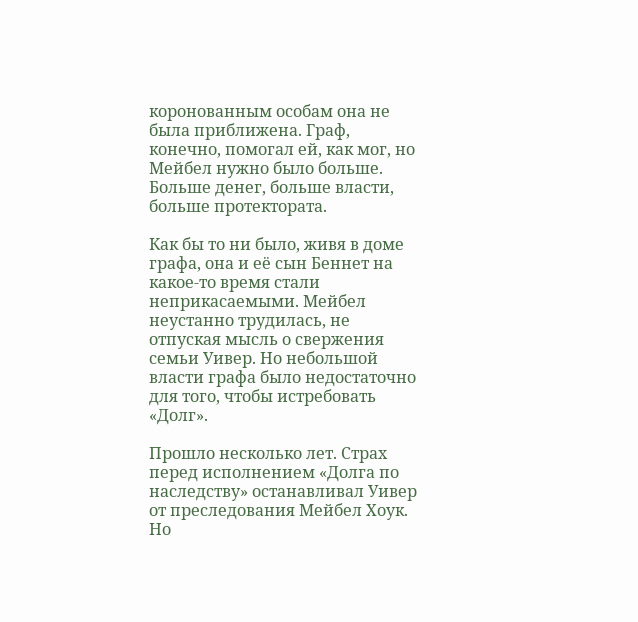коронованным особам она не была приближена. Граф, конечно, помогал ей, как мог, но Мейбел нужно было больше. Больше денег, больше власти, больше протектората.

Как бы то ни было, живя в доме графа, она и её сын Беннет на какое-то время стали неприкасаемыми. Мейбел неустанно трудилась, не отпуская мысль о свержения семьи Уивер. Но небольшой власти графа было недостаточно для того, чтобы истребовать «Долг».

Прошло несколько лет. Страх перед исполнением «Долга по наследству» останавливал Уивер от преследования Мейбел Хоук. Но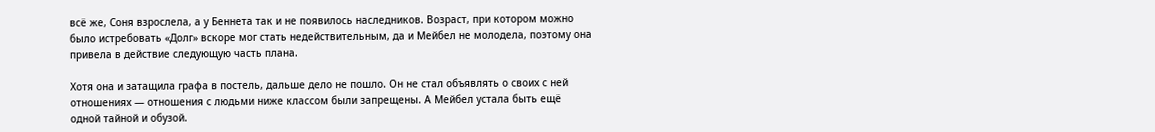всё же, Соня взрослела, а у Беннета так и не появилось наследников. Возраст, при котором можно было истребовать «Долг» вскоре мог стать недействительным, да и Мейбел не молодела, поэтому она привела в действие следующую часть плана.

Хотя она и затащила графа в постель, дальше дело не пошло. Он не стал объявлять о своих с ней отношениях — отношения с людьми ниже классом были запрещены. А Мейбел устала быть ещё одной тайной и обузой.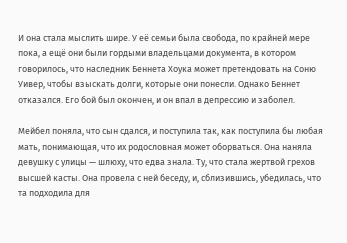И она стала мыслить шире. У её семьи была свобода, по крайней мере пока, а ещё они были гордыми владельцами документа, в котором говорилось, что наследник Беннета Хоука может претендовать на Соню Уивер, чтобы взыскать долги, которые они понесли. Однако Беннет отказался. Его бой был окончен, и он впал в депрессию и заболел.

Мейбел поняла, что сын сдался, и поступила так, как поступила бы любая мать, понимающая, что их родословная может оборваться. Она наняла девушку с улицы — шлюху, что едва знала. Ту, что стала жертвой грехов высшей касты. Она провела с ней беседу, и, сблизившись, убедилась, что та подходила для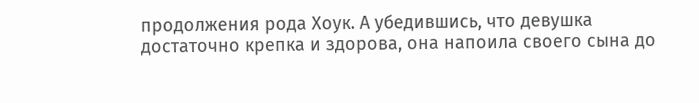продолжения рода Хоук. А убедившись, что девушка достаточно крепка и здорова, она напоила своего сына до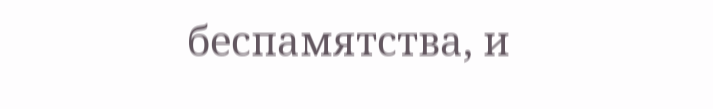беспамятства, и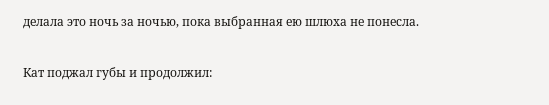делала это ночь за ночью, пока выбранная ею шлюха не понесла.

Кат поджал губы и продолжил: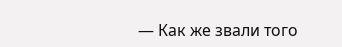— Как же звали того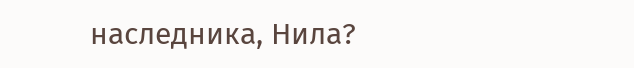наследника, Нила?